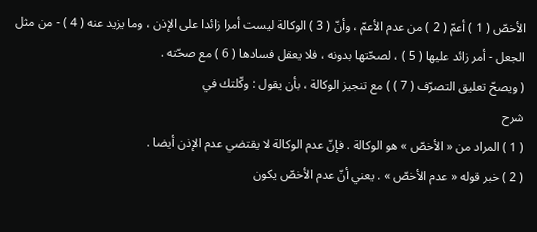الأخصّ ( 1 ) أعمّ ( 2 ) من عدم الأعمّ ، وأنّ ( 3 ) الوكالة ليست أمرا زائدا على الإذن ، وما يزيد عنه ( 4 ) - من مثل الجعل - أمر زائد عليها ( 5 ) ، لصحّتها بدونه ، فلا يعقل فسادها ( 6 ) مع صحّته .
( ويصحّ تعليق التصرّف ( 7 ) ) مع تنجيز الوكالة ، بأن يقول : وكّلتك في
شرح
( 1 ) المراد من « الأخصّ » هو الوكالة . فإنّ عدم الوكالة لا يقتضي عدم الإذن أيضا .
( 2 ) خبر قوله « عدم الأخصّ » . يعني أنّ عدم الأخصّ يكون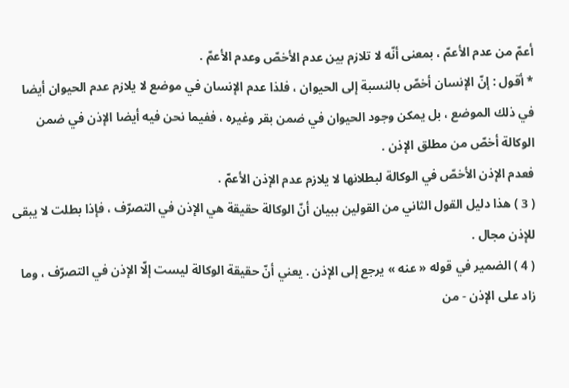أعمّ من عدم الأعمّ ، بمعنى أنّه لا تلازم بين عدم الأخصّ وعدم الأعمّ .
* أقول : إنّ الإنسان أخصّ بالنسبة إلى الحيوان ، فلذا عدم الإنسان في موضع لا يلازم عدم الحيوان أيضا في ذلك الموضع ، بل يمكن وجود الحيوان في ضمن بقر وغيره ، ففيما نحن فيه أيضا الإذن في ضمن الوكالة أخصّ من مطلق الإذن .
فعدم الإذن الأخصّ في الوكالة لبطلانها لا يلازم عدم الإذن الأعمّ .
( 3 ) هذا دليل القول الثاني من القولين ببيان أنّ الوكالة حقيقة هي الإذن في التصرّف ، فإذا بطلت لا يبقى للإذن مجال .
( 4 ) الضمير في قوله « عنه » يرجع إلى الإذن . يعني أنّ حقيقة الوكالة ليست إلّا الإذن في التصرّف ، وما زاد على الإذن - من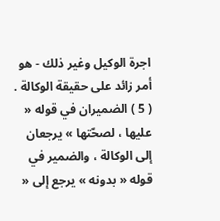اجرة الوكيل وغير ذلك - هو أمر زائد على حقيقة الوكالة .
( 5 ) الضميران في قوله « عليها ، لصحّتها » يرجعان إلى الوكالة ، والضمير في قوله « بدونه » يرجع إلى «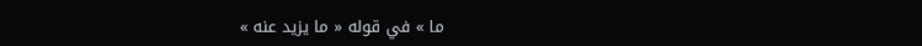ما » في قوله « ما يزيد عنه »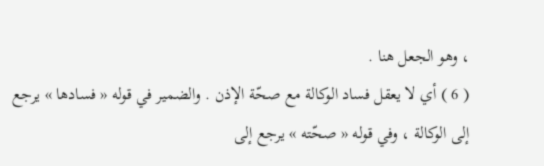، وهو الجعل هنا .
( 6 ) أي لا يعقل فساد الوكالة مع صحّة الإذن . والضمير في قوله « فسادها » يرجع إلى الوكالة ، وفي قوله « صحّته » يرجع إلى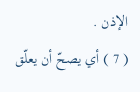الإذن .
( 7 ) أي يصحّ أن يعلّق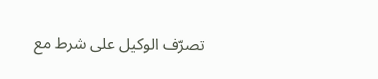تصرّف الوكيل على شرط مع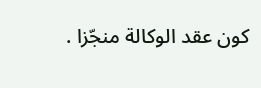كون عقد الوكالة منجّزا .